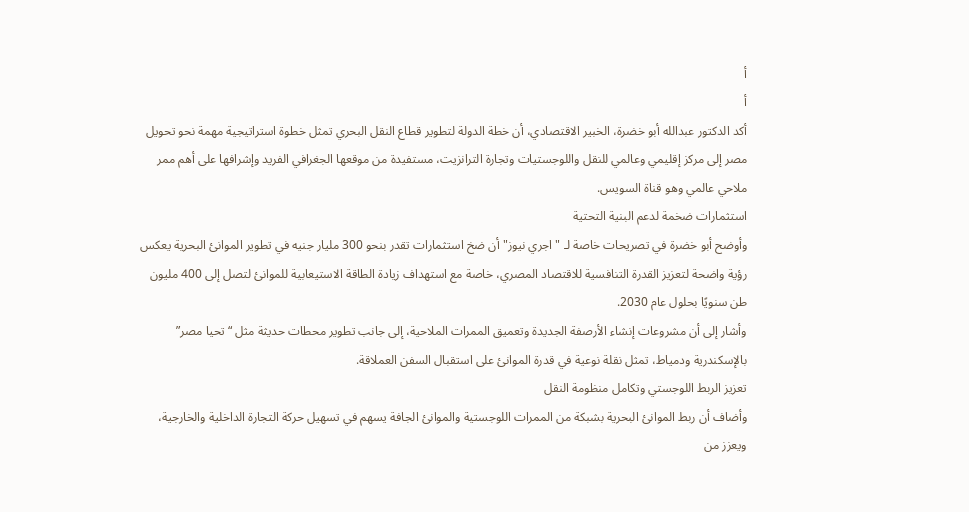أ
أ
أكد الدكتور عبدالله أبو خضرة، الخبير الاقتصادي، أن خطة الدولة لتطوير قطاع النقل البحري تمثل خطوة استراتيجية مهمة نحو تحويل مصر إلى مركز إقليمي وعالمي للنقل واللوجستيات وتجارة الترانزيت، مستفيدة من موقعها الجغرافي الفريد وإشرافها على أهم ممر ملاحي عالمي وهو قناة السويس.
استثمارات ضخمة لدعم البنية التحتية
وأوضح أبو خضرة في تصريحات خاصة لـ " اجري نيوز" أن ضخ استثمارات تقدر بنحو 300 مليار جنيه في تطوير الموانئ البحرية يعكس رؤية واضحة لتعزيز القدرة التنافسية للاقتصاد المصري، خاصة مع استهداف زيادة الطاقة الاستيعابية للموانئ لتصل إلى 400 مليون طن سنويًا بحلول عام 2030.
وأشار إلى أن مشروعات إنشاء الأرصفة الجديدة وتعميق الممرات الملاحية، إلى جانب تطوير محطات حديثة مثل “تحيا مصر” بالإسكندرية ودمياط، تمثل نقلة نوعية في قدرة الموانئ على استقبال السفن العملاقة.
تعزيز الربط اللوجستي وتكامل منظومة النقل
وأضاف أن ربط الموانئ البحرية بشبكة من الممرات اللوجستية والموانئ الجافة يسهم في تسهيل حركة التجارة الداخلية والخارجية، ويعزز من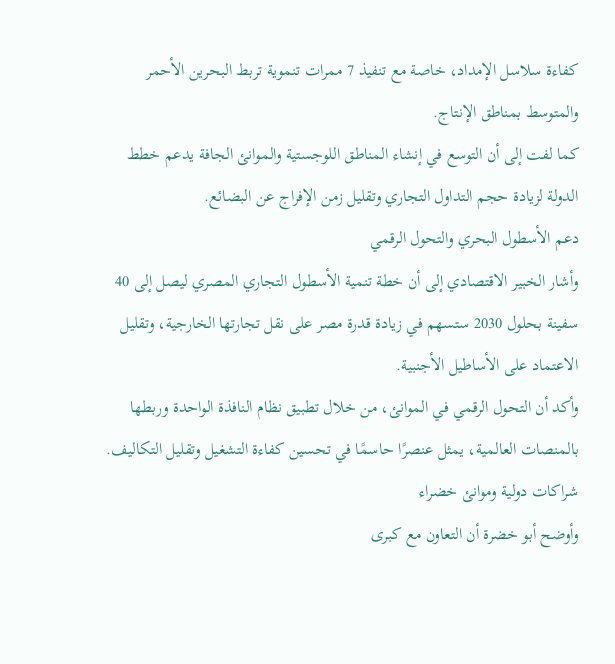كفاءة سلاسل الإمداد، خاصة مع تنفيذ 7 ممرات تنموية تربط البحرين الأحمر والمتوسط بمناطق الإنتاج.
كما لفت إلى أن التوسع في إنشاء المناطق اللوجستية والموانئ الجافة يدعم خطط الدولة لزيادة حجم التداول التجاري وتقليل زمن الإفراج عن البضائع.
دعم الأسطول البحري والتحول الرقمي
وأشار الخبير الاقتصادي إلى أن خطة تنمية الأسطول التجاري المصري ليصل إلى 40 سفينة بحلول 2030 ستسهم في زيادة قدرة مصر على نقل تجارتها الخارجية، وتقليل الاعتماد على الأساطيل الأجنبية.
وأكد أن التحول الرقمي في الموانئ، من خلال تطبيق نظام النافذة الواحدة وربطها بالمنصات العالمية، يمثل عنصرًا حاسمًا في تحسين كفاءة التشغيل وتقليل التكاليف.
شراكات دولية وموانئ خضراء
وأوضح أبو خضرة أن التعاون مع كبرى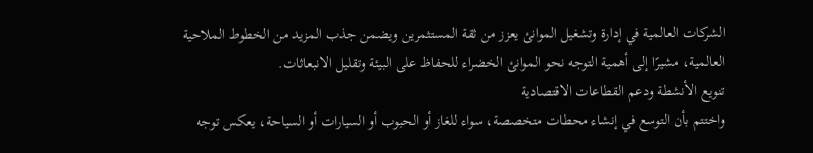الشركات العالمية في إدارة وتشغيل الموانئ يعزز من ثقة المستثمرين ويضمن جذب المزيد من الخطوط الملاحية العالمية، مشيرًا إلى أهمية التوجه نحو الموانئ الخضراء للحفاظ على البيئة وتقليل الانبعاثات.
تنويع الأنشطة ودعم القطاعات الاقتصادية
واختتم بأن التوسع في إنشاء محطات متخصصة، سواء للغاز أو الحبوب أو السيارات أو السياحة، يعكس توجه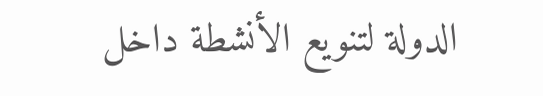الدولة لتنويع الأنشطة داخل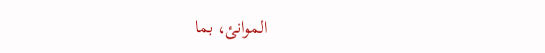الموانئ، بما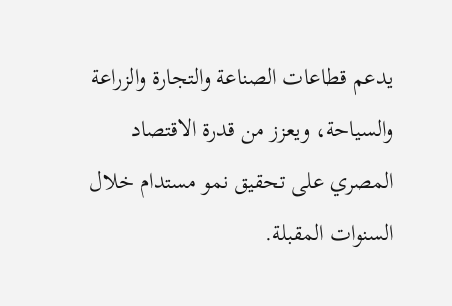يدعم قطاعات الصناعة والتجارة والزراعة والسياحة، ويعزز من قدرة الاقتصاد المصري على تحقيق نمو مستدام خلال السنوات المقبلة.